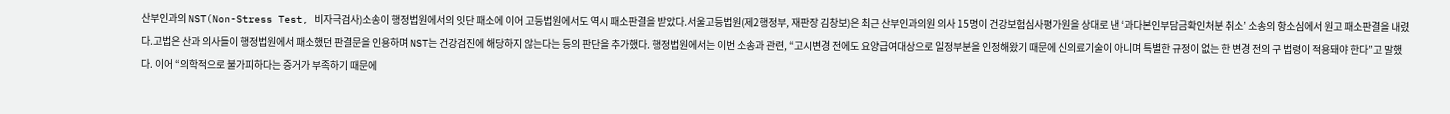산부인과의 NST(Non-Stress Test, 비자극검사)소송이 행정법원에서의 잇단 패소에 이어 고등법원에서도 역시 패소판결을 받았다.서울고등법원(제2행정부, 재판장 김창보)은 최근 산부인과의원 의사 15명이 건강보험심사평가원을 상대로 낸 ‘과다본인부담금확인처분 취소’ 소송의 항소심에서 원고 패소판결을 내렸다.고법은 산과 의사들이 행정법원에서 패소했던 판결문을 인용하며 NST는 건강검진에 해당하지 않는다는 등의 판단을 추가했다. 행정법원에서는 이번 소송과 관련, “고시변경 전에도 요양급여대상으로 일정부분을 인정해왔기 때문에 신의료기술이 아니며 특별한 규정이 없는 한 변경 전의 구 법령이 적용돼야 한다”고 말했다. 이어 “의학적으로 불가피하다는 증거가 부족하기 때문에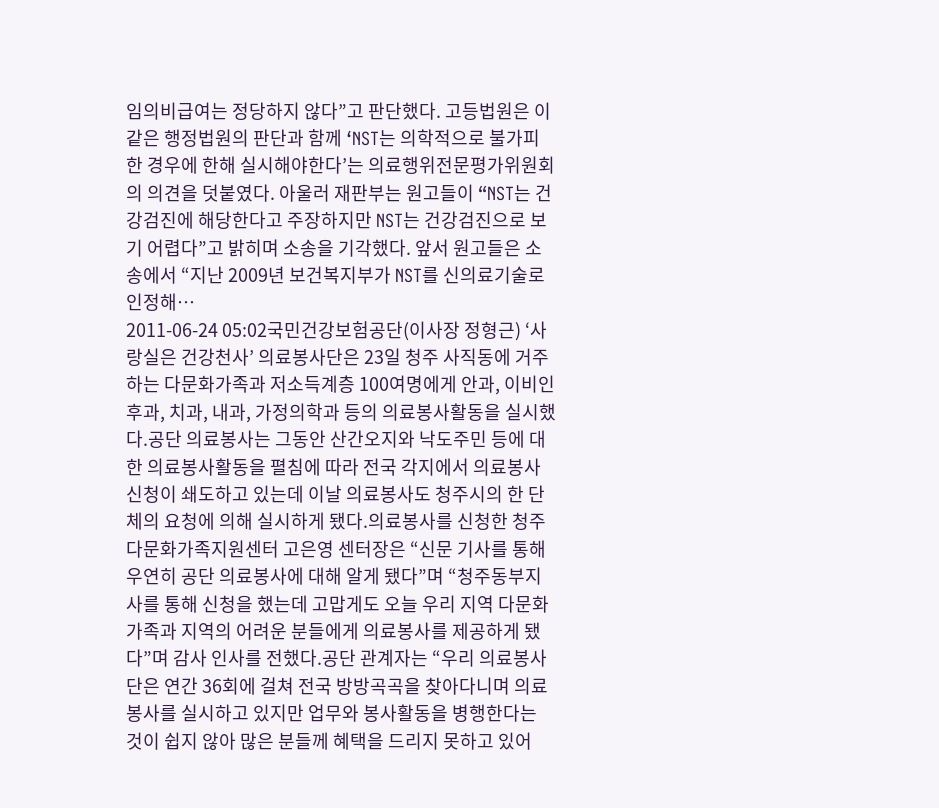임의비급여는 정당하지 않다”고 판단했다. 고등법원은 이 같은 행정법원의 판단과 함께 ‘NST는 의학적으로 불가피한 경우에 한해 실시해야한다’는 의료행위전문평가위원회의 의견을 덧붙였다. 아울러 재판부는 원고들이 “NST는 건강검진에 해당한다고 주장하지만 NST는 건강검진으로 보기 어렵다”고 밝히며 소송을 기각했다. 앞서 원고들은 소송에서 “지난 2009년 보건복지부가 NST를 신의료기술로 인정해…
2011-06-24 05:02국민건강보험공단(이사장 정형근) ‘사랑실은 건강천사’ 의료봉사단은 23일 청주 사직동에 거주하는 다문화가족과 저소득계층 100여명에게 안과, 이비인후과, 치과, 내과, 가정의학과 등의 의료봉사활동을 실시했다.공단 의료봉사는 그동안 산간오지와 낙도주민 등에 대한 의료봉사활동을 펼침에 따라 전국 각지에서 의료봉사 신청이 쇄도하고 있는데 이날 의료봉사도 청주시의 한 단체의 요청에 의해 실시하게 됐다.의료봉사를 신청한 청주 다문화가족지원센터 고은영 센터장은 “신문 기사를 통해 우연히 공단 의료봉사에 대해 알게 됐다”며 “청주동부지사를 통해 신청을 했는데 고맙게도 오늘 우리 지역 다문화가족과 지역의 어려운 분들에게 의료봉사를 제공하게 됐다”며 감사 인사를 전했다.공단 관계자는 “우리 의료봉사단은 연간 36회에 걸쳐 전국 방방곡곡을 찾아다니며 의료봉사를 실시하고 있지만 업무와 봉사활동을 병행한다는 것이 쉽지 않아 많은 분들께 혜택을 드리지 못하고 있어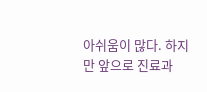아쉬움이 많다. 하지만 앞으로 진료과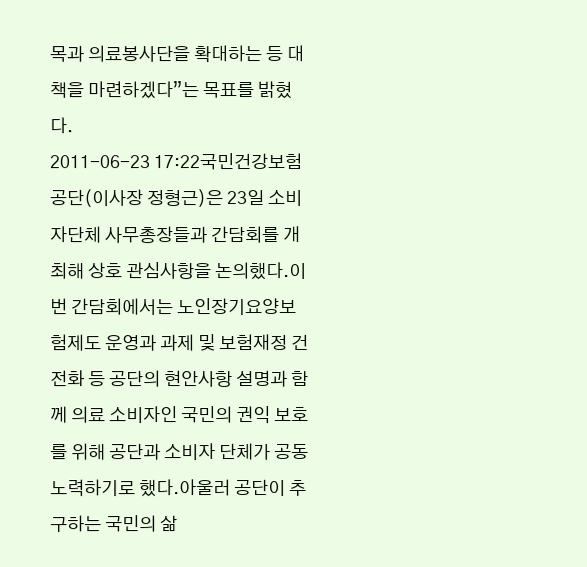목과 의료봉사단을 확대하는 등 대책을 마련하겠다”는 목표를 밝혔다.
2011-06-23 17:22국민건강보험공단(이사장 정형근)은 23일 소비자단체 사무총장들과 간담회를 개최해 상호 관심사항을 논의했다.이번 간담회에서는 노인장기요양보험제도 운영과 과제 및 보험재정 건전화 등 공단의 현안사항 설명과 함께 의료 소비자인 국민의 권익 보호를 위해 공단과 소비자 단체가 공동 노력하기로 했다.아울러 공단이 추구하는 국민의 삶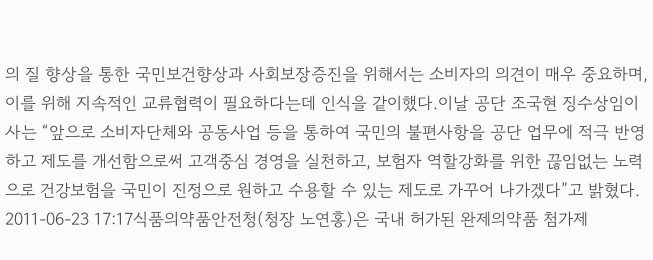의 질 향상을 통한 국민보건향상과 사회보장증진을 위해서는 소비자의 의견이 매우 중요하며, 이를 위해 지속적인 교류협력이 필요하다는데 인식을 같이했다.이날 공단 조국현 징수상임이사는 “앞으로 소비자단체와 공동사업 등을 통하여 국민의 불편사항을 공단 업무에 적극 반영하고 제도를 개선함으로써 고객중심 경영을 실천하고, 보험자 역할강화를 위한 끊임없는 노력으로 건강보험을 국민이 진정으로 원하고 수용할 수 있는 제도로 가꾸어 나가겠다”고 밝혔다.
2011-06-23 17:17식품의약품안전청(청장 노연홍)은 국내 허가된 완제의약품 첨가제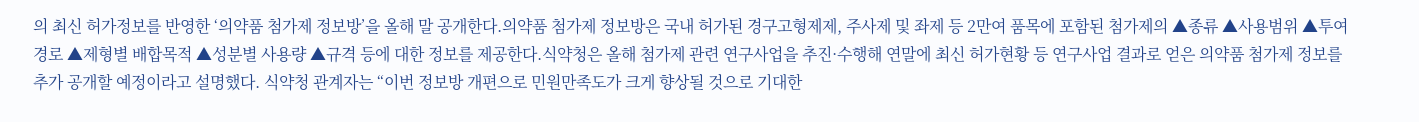의 최신 허가정보를 반영한 ‘의약품 첨가제 정보방’을 올해 말 공개한다.의약품 첨가제 정보방은 국내 허가된 경구고형제제, 주사제 및 좌제 등 2만여 품목에 포함된 첨가제의 ▲종류 ▲사용범위 ▲투여경로 ▲제형별 배합목적 ▲성분별 사용량 ▲규격 등에 대한 정보를 제공한다.식약청은 올해 첨가제 관련 연구사업을 추진·수행해 연말에 최신 허가현황 등 연구사업 결과로 얻은 의약품 첨가제 정보를 추가 공개할 예정이라고 설명했다. 식약청 관계자는 “이번 정보방 개편으로 민원만족도가 크게 향상될 것으로 기대한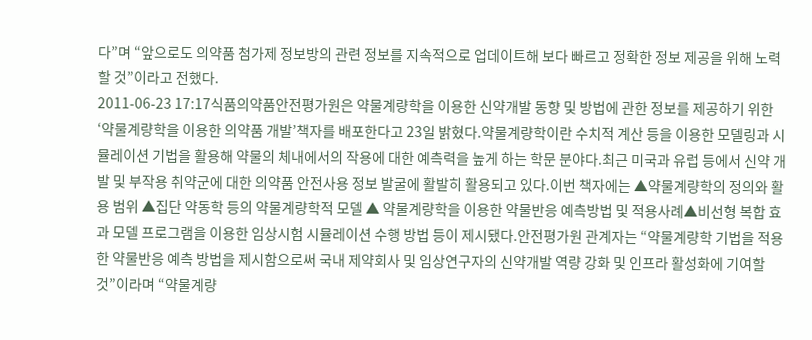다”며 “앞으로도 의약품 첨가제 정보방의 관련 정보를 지속적으로 업데이트해 보다 빠르고 정확한 정보 제공을 위해 노력할 것”이라고 전했다.
2011-06-23 17:17식품의약품안전평가원은 약물계량학을 이용한 신약개발 동향 및 방법에 관한 정보를 제공하기 위한 ‘약물계량학을 이용한 의약품 개발’책자를 배포한다고 23일 밝혔다.약물계량학이란 수치적 계산 등을 이용한 모델링과 시뮬레이션 기법을 활용해 약물의 체내에서의 작용에 대한 예측력을 높게 하는 학문 분야다.최근 미국과 유럽 등에서 신약 개발 및 부작용 취약군에 대한 의약품 안전사용 정보 발굴에 활발히 활용되고 있다.이번 책자에는 ▲약물계량학의 정의와 활용 범위 ▲집단 약동학 등의 약물계량학적 모델 ▲ 약물계량학을 이용한 약물반응 예측방법 및 적용사례▲비선형 복합 효과 모델 프로그램을 이용한 임상시험 시뮬레이션 수행 방법 등이 제시됐다.안전평가원 관계자는 “약물계량학 기법을 적용한 약물반응 예측 방법을 제시함으로써 국내 제약회사 및 임상연구자의 신약개발 역량 강화 및 인프라 활성화에 기여할 것”이라며 “약물계량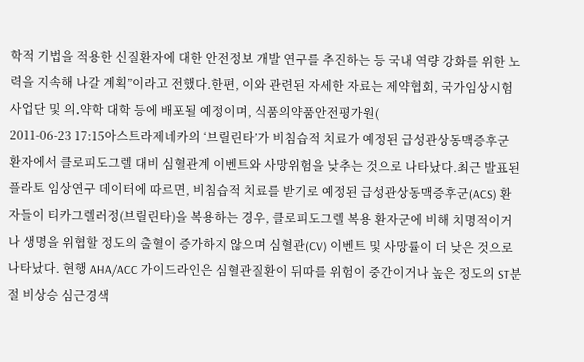학적 기법을 적용한 신질환자에 대한 안전정보 개발 연구를 추진하는 등 국내 역량 강화를 위한 노력을 지속해 나갈 계획”이라고 전했다.한편, 이와 관련된 자세한 자료는 제약협회, 국가임상시험사업단 및 의․약학 대학 등에 배포될 예정이며, 식품의약품안전평가원(
2011-06-23 17:15아스트라제네카의 ‘브릴린타’가 비침습적 치료가 예정된 급성관상동맥증후군 환자에서 클로피도그렐 대비 심혈관계 이벤트와 사망위험을 낮추는 것으로 나타났다.최근 발표된 플라토 임상연구 데이터에 따르면, 비침습적 치료를 받기로 예정된 급성관상동맥증후군(ACS) 환자들이 티카그렐러정(브릴린타)을 복용하는 경우, 클로피도그렐 복용 환자군에 비해 치명적이거나 생명을 위협할 정도의 출혈이 증가하지 않으며 심혈관(CV) 이벤트 및 사망률이 더 낮은 것으로 나타났다. 현행 AHA/ACC 가이드라인은 심혈관질환이 뒤따를 위험이 중간이거나 높은 정도의 ST분절 비상승 심근경색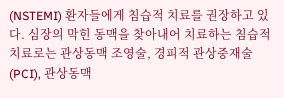(NSTEMI) 환자들에게 침습적 치료를 권장하고 있다. 심장의 막힌 동맥을 찾아내어 치료하는 침습적 치료로는 관상동맥 조영술, 경피적 관상중재술(PCI), 관상동맥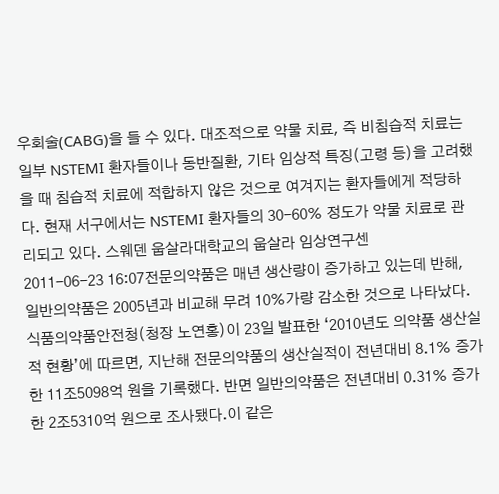우회술(CABG)을 들 수 있다. 대조적으로 약물 치료, 즉 비침습적 치료는 일부 NSTEMI 환자들이나 동반질환, 기타 임상적 특징(고령 등)을 고려했을 때 침습적 치료에 적합하지 않은 것으로 여겨지는 환자들에게 적당하다. 현재 서구에서는 NSTEMI 환자들의 30-60% 정도가 약물 치료로 관리되고 있다. 스웨덴 웁살라대학교의 웁살라 임상연구센
2011-06-23 16:07전문의약품은 매년 생산량이 증가하고 있는데 반해, 일반의약품은 2005년과 비교해 무려 10%가량 감소한 것으로 나타났다. 식품의약품안전청(청장 노연홍)이 23일 발표한 ‘2010년도 의약품 생산실적 현황’에 따르면, 지난해 전문의약품의 생산실적이 전년대비 8.1% 증가한 11조5098억 원을 기록했다. 반면 일반의약품은 전년대비 0.31% 증가한 2조5310억 원으로 조사됐다.이 같은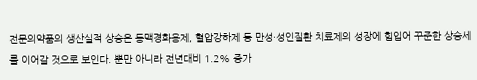전문의약품의 생산실적 상승은 동맥경화용제, 혈압강하제 등 만성·성인질환 치료제의 성장에 힘입어 꾸준한 상승세를 이어갈 것으로 보인다. 뿐만 아니라 전년대비 1.2% 증가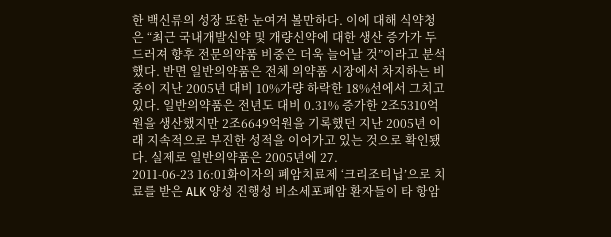한 백신류의 성장 또한 눈여겨 볼만하다. 이에 대해 식약청은 “최근 국내개발신약 및 개량신약에 대한 생산 증가가 두드러져 향후 전문의약품 비중은 더욱 늘어날 것”이라고 분석했다. 반면 일반의약품은 전체 의약품 시장에서 차지하는 비중이 지난 2005년 대비 10%가량 하락한 18%선에서 그치고 있다. 일반의약품은 전년도 대비 0.31% 증가한 2조5310억원을 생산했지만 2조6649억원을 기록했던 지난 2005년 이래 지속적으로 부진한 성적을 이어가고 있는 것으로 확인됐다. 실제로 일반의약품은 2005년에 27.
2011-06-23 16:01화이자의 폐암치료제 ‘크리조티닙’으로 치료를 받은 ALK 양성 진행성 비소세포폐암 환자들이 타 항암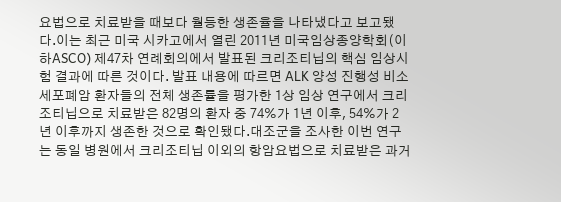요법으로 치료받을 때보다 월등한 생존율을 나타냈다고 보고됐다.이는 최근 미국 시카고에서 열린 2011년 미국임상종양학회(이하ASCO) 제47차 연례회의에서 발표된 크리조티닙의 핵심 임상시험 결과에 따른 것이다. 발표 내용에 따르면 ALK 양성 진행성 비소세포폐암 환자들의 전체 생존률을 평가한 1상 임상 연구에서 크리조티닙으로 치료받은 82명의 환자 중 74%가 1년 이후, 54%가 2년 이후까지 생존한 것으로 확인됐다.대조군을 조사한 이번 연구는 동일 병원에서 크리조티닙 이외의 항암요법으로 치료받은 과거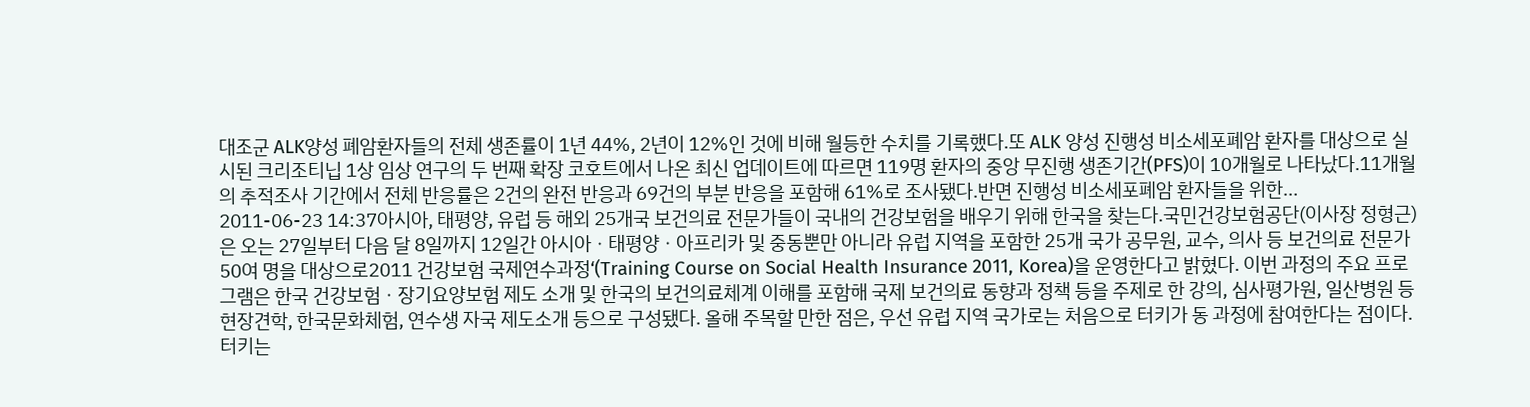대조군 ALK양성 폐암환자들의 전체 생존률이 1년 44%, 2년이 12%인 것에 비해 월등한 수치를 기록했다.또 ALK 양성 진행성 비소세포폐암 환자를 대상으로 실시된 크리조티닙 1상 임상 연구의 두 번째 확장 코호트에서 나온 최신 업데이트에 따르면 119명 환자의 중앙 무진행 생존기간(PFS)이 10개월로 나타났다.11개월의 추적조사 기간에서 전체 반응률은 2건의 완전 반응과 69건의 부분 반응을 포함해 61%로 조사됐다.반면 진행성 비소세포폐암 환자들을 위한…
2011-06-23 14:37아시아, 태평양, 유럽 등 해외 25개국 보건의료 전문가들이 국내의 건강보험을 배우기 위해 한국을 찾는다.국민건강보험공단(이사장 정형근)은 오는 27일부터 다음 달 8일까지 12일간 아시아ㆍ태평양ㆍ아프리카 및 중동뿐만 아니라 유럽 지역을 포함한 25개 국가 공무원, 교수, 의사 등 보건의료 전문가 50여 명을 대상으로2011 건강보험 국제연수과정‘(Training Course on Social Health Insurance 2011, Korea)을 운영한다고 밝혔다. 이번 과정의 주요 프로그램은 한국 건강보험ㆍ장기요양보험 제도 소개 및 한국의 보건의료체계 이해를 포함해 국제 보건의료 동향과 정책 등을 주제로 한 강의, 심사평가원, 일산병원 등 현장견학, 한국문화체험, 연수생 자국 제도소개 등으로 구성됐다. 올해 주목할 만한 점은, 우선 유럽 지역 국가로는 처음으로 터키가 동 과정에 참여한다는 점이다. 터키는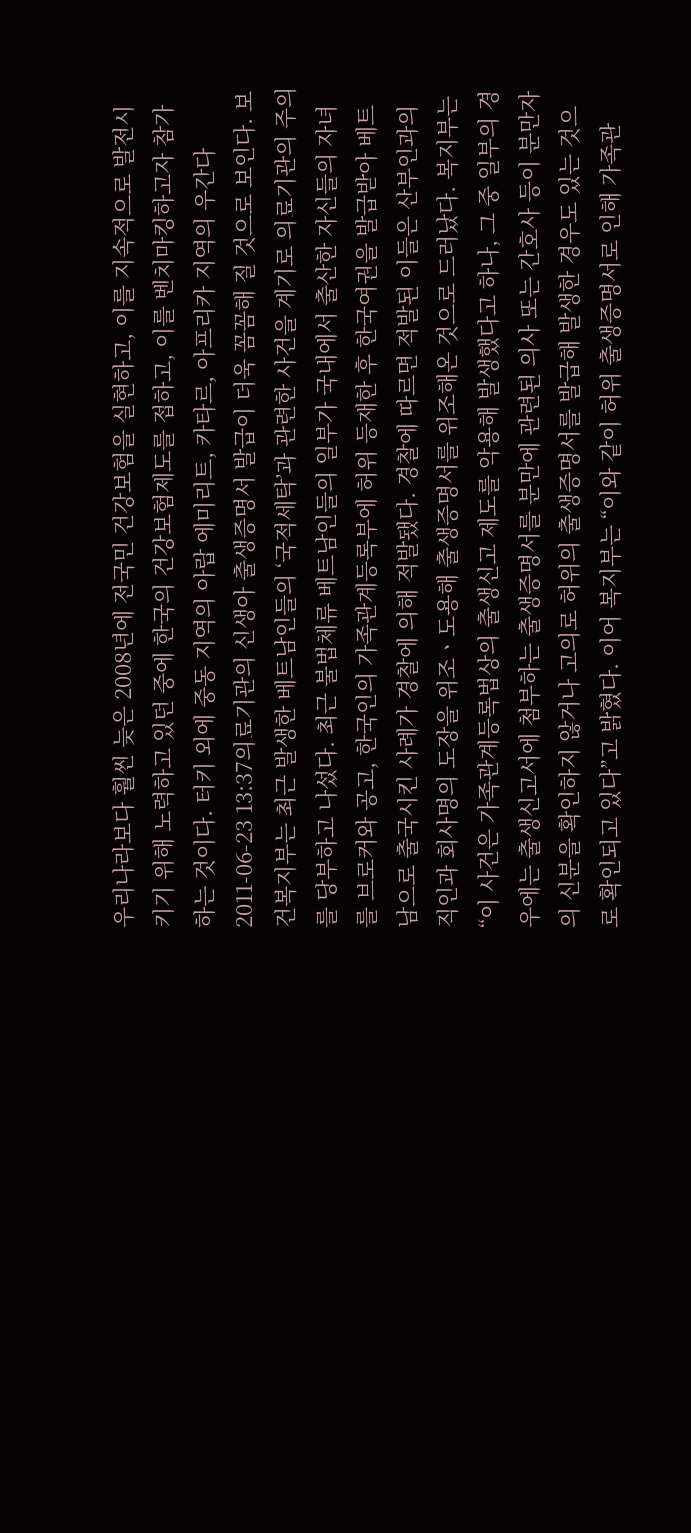우리나라보다 훨씬 늦은 2008년에 전국민 건강보험을 실현하고, 이를 지속적으로 발전시키기 위해 노력하고 있던 중에 한국의 건강보험제도를 접하고, 이를 벤치마킹하고자 참가하는 것이다. 터키 외에 중동 지역의 아랍 에미리트, 카타르, 아프리카 지역의 우간다
2011-06-23 13:37의료기관의 신생아 출생증명서 발급이 더욱 꼼꼼해 질 것으로 보인다. 보건복지부는 최근 발생한 베트남인들의 ‘국적세탁’과 관련한 사건을 계기로 의료기관의 주의를 당부하고 나섰다. 최근 불법체류 베트남인들의 일부가 국내에서 출산한 자신들의 자녀를 브로커와 공고, 한국인의 가족관계등록부에 허위 등재한 후 한국여권을 발급받아 베트남으로 출국시킨 사례가 경찰에 의해 적발됐다. 경찰에 따르면 적발된 이들은 산부인과의 직인과 회사명의 도장을 위조ㆍ도용해 출생증명서를 위조해온 것으로 드러났다. 복지부는 “이 사건은 가족관계등록법상의 출생신고 제도를 악용해 발생했다고 하나, 그 중 일부의 경우에는 출생신고서에 첨부하는 출생증명서를 분만에 관련된 의사 또는 간호사 등이 분만자의 신분을 확인하지 않거나 고의로 허위의 출생증명서를 발급해 발생한 경우도 있는 것으로 확인되고 있다”고 밝혔다. 이어 복지부는 “이와 같이 허위 출생증명서로 인해 가족관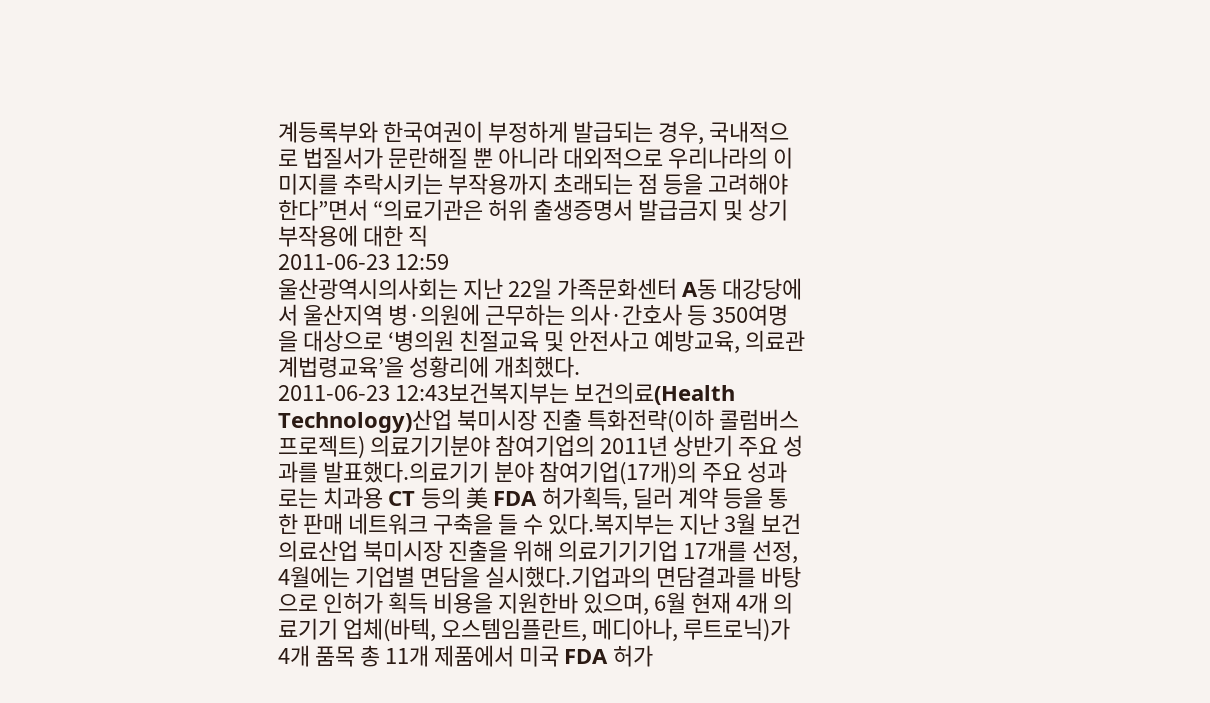계등록부와 한국여권이 부정하게 발급되는 경우, 국내적으로 법질서가 문란해질 뿐 아니라 대외적으로 우리나라의 이미지를 추락시키는 부작용까지 초래되는 점 등을 고려해야 한다”면서 “의료기관은 허위 출생증명서 발급금지 및 상기 부작용에 대한 직
2011-06-23 12:59
울산광역시의사회는 지난 22일 가족문화센터 A동 대강당에서 울산지역 병·의원에 근무하는 의사·간호사 등 350여명을 대상으로 ‘병의원 친절교육 및 안전사고 예방교육, 의료관계법령교육’을 성황리에 개최했다.
2011-06-23 12:43보건복지부는 보건의료(Health Technology)산업 북미시장 진출 특화전략(이하 콜럼버스 프로젝트) 의료기기분야 참여기업의 2011년 상반기 주요 성과를 발표했다.의료기기 분야 참여기업(17개)의 주요 성과로는 치과용 CT 등의 美 FDA 허가획득, 딜러 계약 등을 통한 판매 네트워크 구축을 들 수 있다.복지부는 지난 3월 보건의료산업 북미시장 진출을 위해 의료기기기업 17개를 선정, 4월에는 기업별 면담을 실시했다.기업과의 면담결과를 바탕으로 인허가 획득 비용을 지원한바 있으며, 6월 현재 4개 의료기기 업체(바텍, 오스템임플란트, 메디아나, 루트로닉)가 4개 품목 총 11개 제품에서 미국 FDA 허가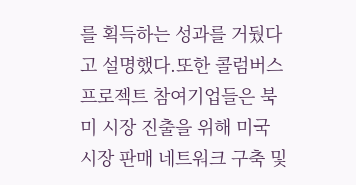를 획득하는 성과를 거뒀다고 설명했다.또한 콜럼버스 프로젝트 참여기업들은 북미 시장 진출을 위해 미국 시장 판매 네트워크 구축 및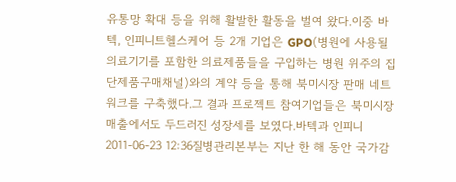유통망 확대 등을 위해 활발한 활동을 벌여 왔다.이중 바텍, 인피니트헬스케어 등 2개 기업은 GPO(병원에 사용될 의료기기를 포함한 의료제품들을 구입하는 병원 위주의 집단제품구매채널)와의 계약 등을 통해 북미시장 판매 네트워크를 구축했다.그 결과 프로젝트 참여기업들은 북미시장 매출에서도 두드러진 성장세를 보였다.바텍과 인피니
2011-06-23 12:36질병관리본부는 지난 한 해 동안 국가감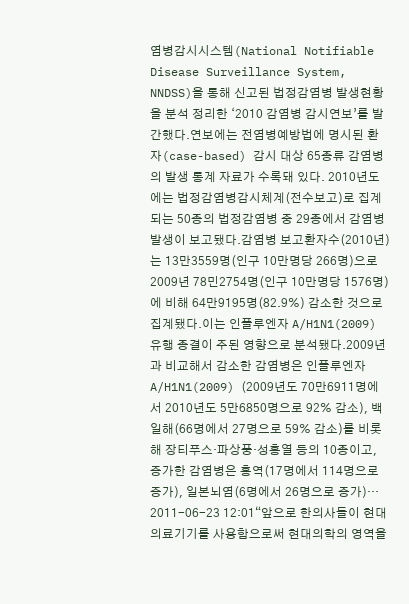염병감시시스템(National Notifiable Disease Surveillance System, NNDSS)을 통해 신고된 법정감염병 발생현황을 분석 정리한 ‘2010 감염병 감시연보’를 발간했다.연보에는 전염병예방법에 명시된 환자(case-based) 감시 대상 65종류 감염병의 발생 통계 자료가 수록돼 있다. 2010년도에는 법정감염병감시체계(전수보고)로 집계되는 50종의 법정감염병 중 29종에서 감염병 발생이 보고됐다.감염병 보고환자수(2010년)는 13만3559명(인구 10만명당 266명)으로 2009년 78민2754명(인구 10만명당 1576명)에 비해 64만9195명(82.9%) 감소한 것으로 집계됐다.이는 인플루엔자 A/H1N1(2009) 유행 종결이 주된 영향으로 분석됐다.2009년과 비교해서 감소한 감염병은 인플루엔자 A/H1N1(2009) (2009년도 70만6911명에서 2010년도 5만6850명으로 92% 감소), 백일해(66명에서 27명으로 59% 감소)를 비롯해 장티푸스·파상풍·성홍열 등의 10종이고, 증가한 감염병은 홍역(17명에서 114명으로 증가), 일본뇌염(6명에서 26명으로 증가)…
2011-06-23 12:01“앞으로 한의사들이 현대의료기기를 사용함으로써 현대의학의 영역을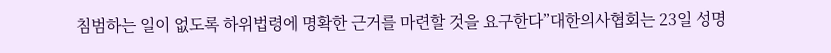침범하는 일이 없도록 하위법령에 명확한 근거를 마련할 것을 요구한다”대한의사협회는 23일 성명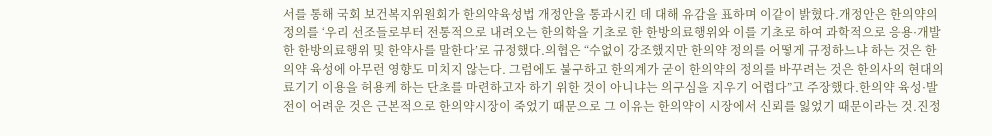서를 통해 국회 보건복지위원회가 한의약육성법 개정안을 통과시킨 데 대해 유감을 표하며 이같이 밝혔다.개정안은 한의약의 정의를 ‘우리 선조들로부터 전통적으로 내려오는 한의학을 기초로 한 한방의료행위와 이를 기초로 하여 과학적으로 응용·개발한 한방의료행위 및 한약사를 말한다’로 규정했다.의협은 “수없이 강조했지만 한의약 정의를 어떻게 규정하느냐 하는 것은 한의약 육성에 아무런 영향도 미치지 않는다. 그럼에도 불구하고 한의계가 굳이 한의약의 정의를 바꾸려는 것은 한의사의 현대의료기기 이용을 허용케 하는 단초를 마련하고자 하기 위한 것이 아니냐는 의구심을 지우기 어렵다”고 주장했다.한의약 육성·발전이 어려운 것은 근본적으로 한의약시장이 죽었기 때문으로 그 이유는 한의약이 시장에서 신뢰를 잃었기 때문이라는 것.진정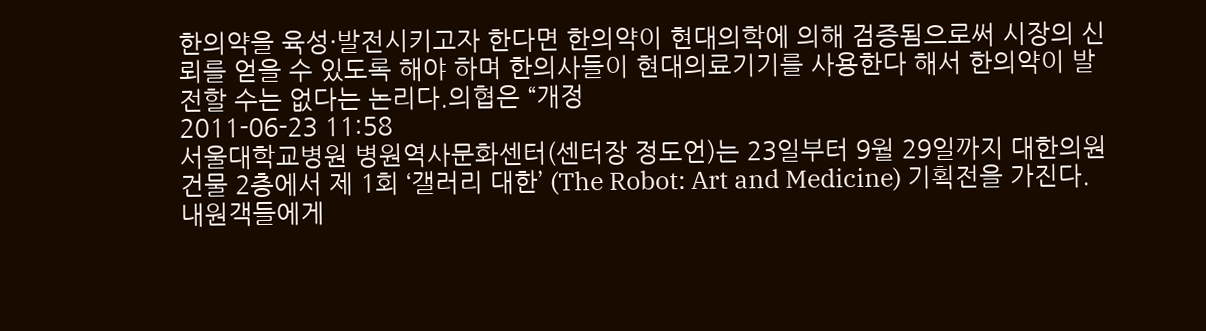한의약을 육성·발전시키고자 한다면 한의약이 현대의학에 의해 검증됨으로써 시장의 신뢰를 얻을 수 있도록 해야 하며 한의사들이 현대의료기기를 사용한다 해서 한의약이 발전할 수는 없다는 논리다.의협은 “개정
2011-06-23 11:58
서울대학교병원 병원역사문화센터(센터장 정도언)는 23일부터 9월 29일까지 대한의원건물 2층에서 제 1회 ‘갤러리 대한’ (The Robot: Art and Medicine) 기획전을 가진다.내원객들에게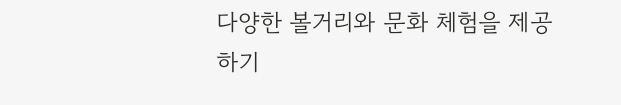다양한 볼거리와 문화 체험을 제공하기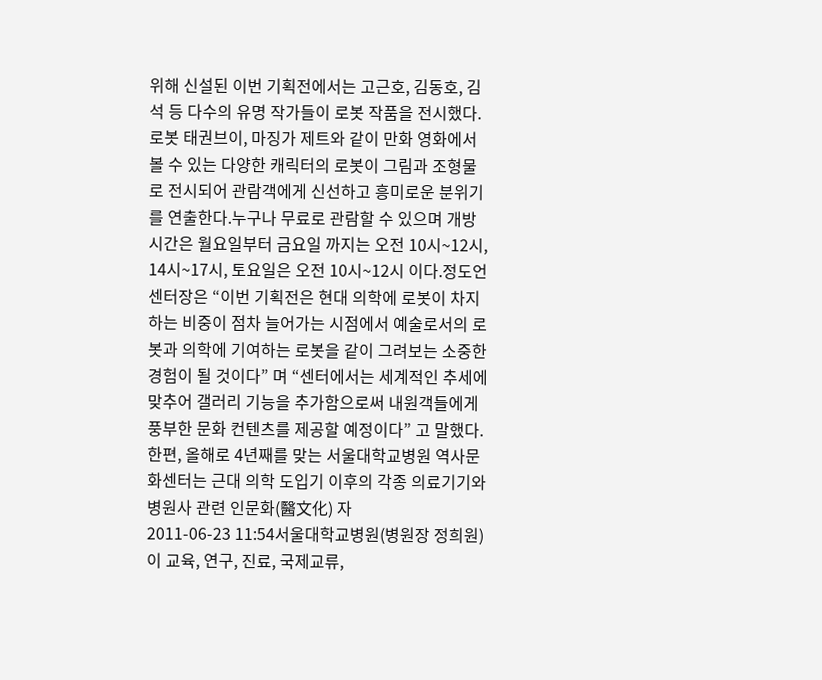위해 신설된 이번 기획전에서는 고근호, 김동호, 김석 등 다수의 유명 작가들이 로봇 작품을 전시했다. 로봇 태권브이, 마징가 제트와 같이 만화 영화에서 볼 수 있는 다양한 캐릭터의 로봇이 그림과 조형물로 전시되어 관람객에게 신선하고 흥미로운 분위기를 연출한다.누구나 무료로 관람할 수 있으며 개방 시간은 월요일부터 금요일 까지는 오전 10시~12시, 14시~17시, 토요일은 오전 10시~12시 이다.정도언 센터장은 “이번 기획전은 현대 의학에 로봇이 차지하는 비중이 점차 늘어가는 시점에서 예술로서의 로봇과 의학에 기여하는 로봇을 같이 그려보는 소중한 경험이 될 것이다” 며 “센터에서는 세계적인 추세에 맞추어 갤러리 기능을 추가함으로써 내원객들에게 풍부한 문화 컨텐츠를 제공할 예정이다” 고 말했다.한편, 올해로 4년째를 맞는 서울대학교병원 역사문화센터는 근대 의학 도입기 이후의 각종 의료기기와 병원사 관련 인문화(醫文化) 자
2011-06-23 11:54서울대학교병원(병원장 정희원)이 교육, 연구, 진료, 국제교류,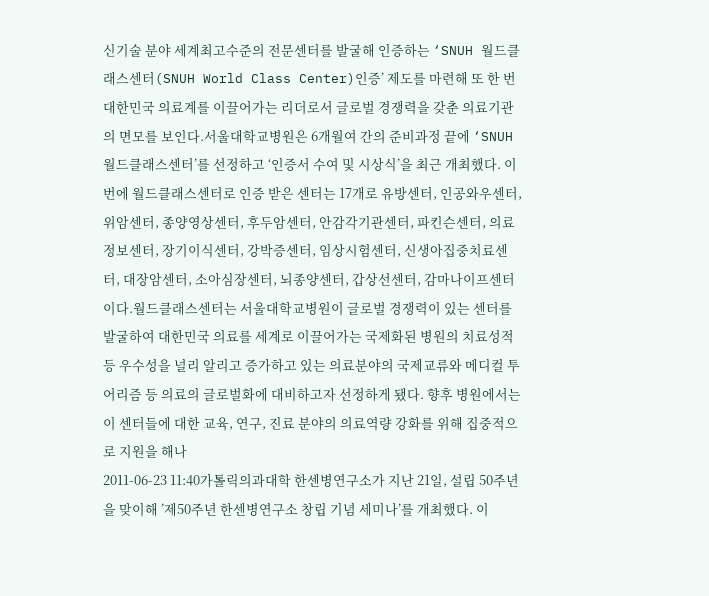신기술 분야 세계최고수준의 전문센터를 발굴해 인증하는 ‘SNUH 월드클래스센터(SNUH World Class Center)인증’ 제도를 마련해 또 한 번 대한민국 의료계를 이끌어가는 리더로서 글로벌 경쟁력을 갖춘 의료기관의 면모를 보인다.서울대학교병원은 6개월여 간의 준비과정 끝에 ‘SNUH 월드클래스센터’를 선정하고 ‘인증서 수여 및 시상식’을 최근 개최했다. 이번에 월드클래스센터로 인증 받은 센터는 17개로 유방센터, 인공와우센터, 위암센터, 종양영상센터, 후두암센터, 안감각기관센터, 파킨슨센터, 의료정보센터, 장기이식센터, 강박증센터, 임상시험센터, 신생아집중치료센터, 대장암센터, 소아심장센터, 뇌종양센터, 갑상선센터, 감마나이프센터이다.월드클래스센터는 서울대학교병원이 글로벌 경쟁력이 있는 센터를 발굴하여 대한민국 의료를 세계로 이끌어가는 국제화된 병원의 치료성적 등 우수성을 널리 알리고 증가하고 있는 의료분야의 국제교류와 메디컬 투어리즘 등 의료의 글로벌화에 대비하고자 선정하게 됐다. 향후 병원에서는 이 센터들에 대한 교육, 연구, 진료 분야의 의료역량 강화를 위해 집중적으로 지원을 해나
2011-06-23 11:40가톨릭의과대학 한센병연구소가 지난 21일, 설립 50주년을 맞이해 ’제50주년 한센병연구소 창립 기념 세미나’를 개최했다. 이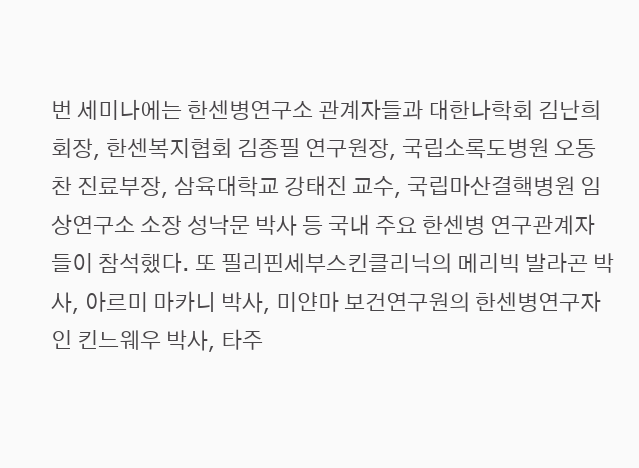번 세미나에는 한센병연구소 관계자들과 대한나학회 김난희 회장, 한센복지협회 김종필 연구원장, 국립소록도병원 오동찬 진료부장, 삼육대학교 강태진 교수, 국립마산결핵병원 임상연구소 소장 성낙문 박사 등 국내 주요 한센병 연구관계자들이 참석했다. 또 필리핀세부스킨클리닉의 메리빅 발라곤 박사, 아르미 마카니 박사, 미얀마 보건연구원의 한센병연구자인 킨느웨우 박사, 타주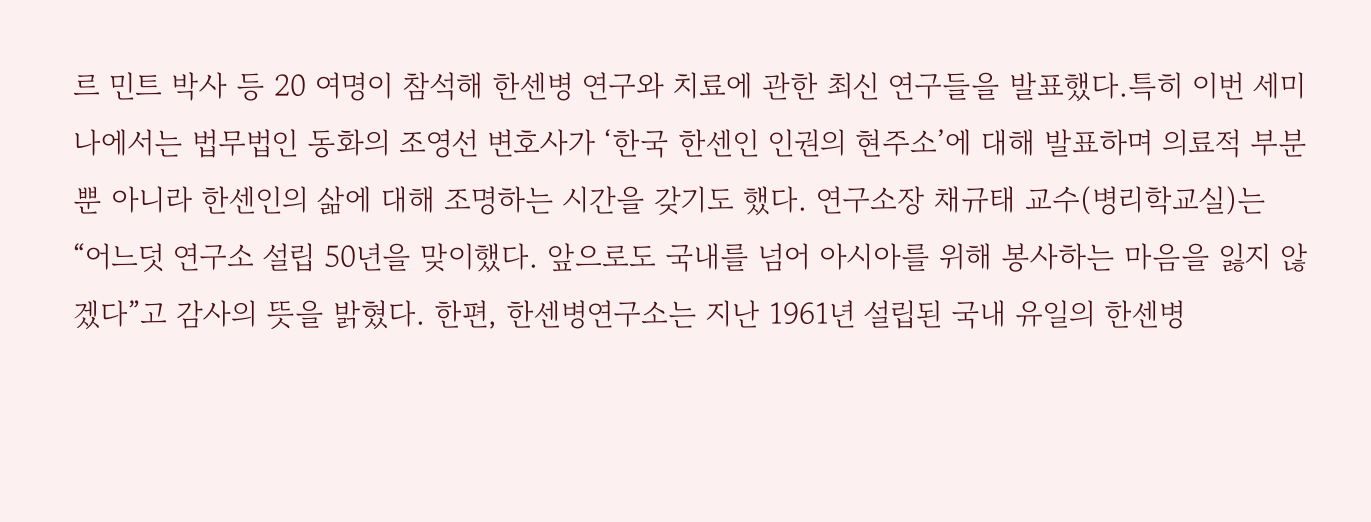르 민트 박사 등 20 여명이 참석해 한센병 연구와 치료에 관한 최신 연구들을 발표했다.특히 이번 세미나에서는 법무법인 동화의 조영선 변호사가 ‘한국 한센인 인권의 현주소’에 대해 발표하며 의료적 부분 뿐 아니라 한센인의 삶에 대해 조명하는 시간을 갖기도 했다. 연구소장 채규태 교수(병리학교실)는 “어느덧 연구소 설립 50년을 맞이했다. 앞으로도 국내를 넘어 아시아를 위해 봉사하는 마음을 잃지 않겠다”고 감사의 뜻을 밝혔다. 한편, 한센병연구소는 지난 1961년 설립된 국내 유일의 한센병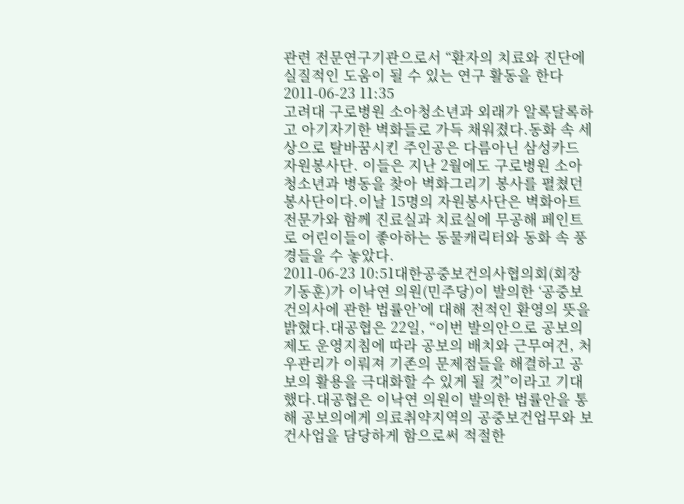관련 전문연구기관으로서 “환자의 치료와 진단에 실질적인 도움이 될 수 있는 연구 활동을 한다
2011-06-23 11:35
고려대 구로병원 소아청소년과 외래가 알록달록하고 아기자기한 벽화들로 가득 채워졌다.동화 속 세상으로 탈바꿈시킨 주인공은 다름아닌 삼성카드 자원봉사단. 이들은 지난 2월에도 구로병원 소아청소년과 병동을 찾아 벽화그리기 봉사를 펼쳤던 봉사단이다.이날 15명의 자원봉사단은 벽화아트 전문가와 함께 진료실과 치료실에 무공해 페인트로 어린이들이 좋아하는 동물캐릭터와 동화 속 풍경들을 수 놓았다.
2011-06-23 10:51대한공중보건의사협의회(회장 기동훈)가 이낙연 의원(민주당)이 발의한 ‘공중보건의사에 관한 법률안’에 대해 전적인 환영의 뜻을 밝혔다.대공협은 22일, “이번 발의안으로 공보의 제도 운영지침에 따라 공보의 배치와 근무여건, 처우관리가 이뤄져 기존의 문제점들을 해결하고 공보의 활용을 극대화할 수 있게 될 것”이라고 기대했다.대공협은 이낙연 의원이 발의한 법률안을 통해 공보의에게 의료취약지역의 공중보건업무와 보건사업을 담당하게 함으로써 적절한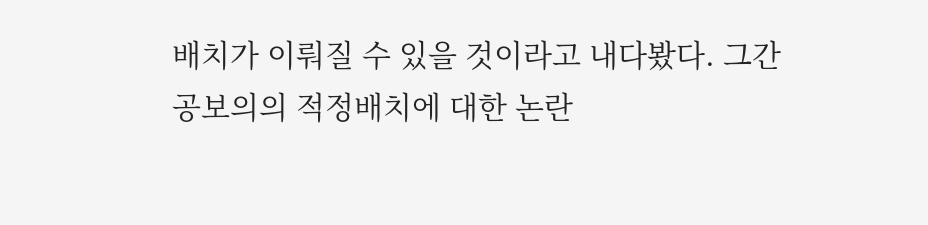배치가 이뤄질 수 있을 것이라고 내다봤다. 그간 공보의의 적정배치에 대한 논란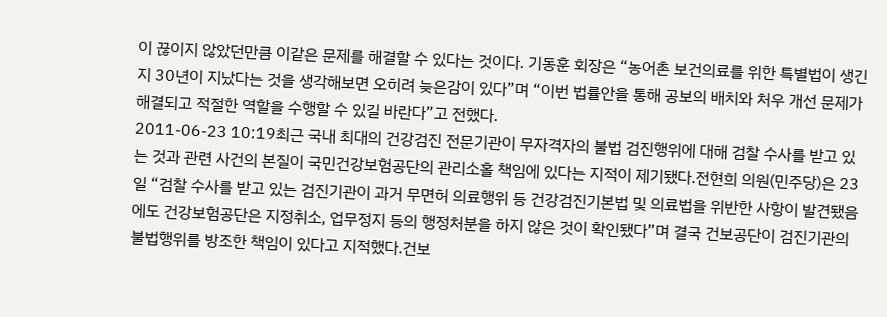이 끊이지 않았던만큼 이같은 문제를 해결할 수 있다는 것이다. 기동훈 회장은 “농어촌 보건의료를 위한 특별법이 생긴지 30년이 지났다는 것을 생각해보면 오히려 늦은감이 있다”며 “이번 법률안을 통해 공보의 배치와 처우 개선 문제가 해결되고 적절한 역할을 수행할 수 있길 바란다”고 전했다.
2011-06-23 10:19최근 국내 최대의 건강검진 전문기관이 무자격자의 불법 검진행위에 대해 검찰 수사를 받고 있는 것과 관련 사건의 본질이 국민건강보험공단의 관리소홀 책임에 있다는 지적이 제기됐다.전현희 의원(민주당)은 23일 “검찰 수사를 받고 있는 검진기관이 과거 무면허 의료행위 등 건강검진기본법 및 의료법을 위반한 사항이 발견됐음에도 건강보험공단은 지정취소, 업무정지 등의 행정처분을 하지 않은 것이 확인됐다”며 결국 건보공단이 검진기관의 불법행위를 방조한 책임이 있다고 지적했다.건보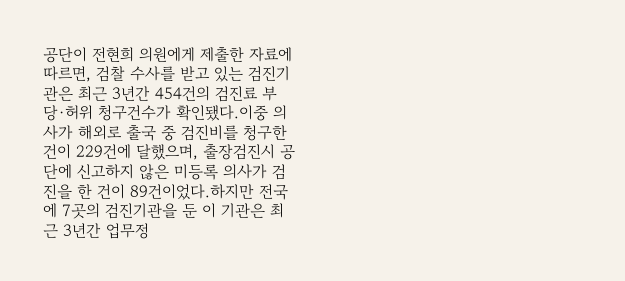공단이 전현희 의원에게 제출한 자료에 따르면, 검찰 수사를 받고 있는 검진기관은 최근 3년간 454건의 검진료 부당·허위 청구건수가 확인됐다.이중 의사가 해외로 출국 중 검진비를 청구한 건이 229건에 달했으며, 출장검진시 공단에 신고하지 않은 미등록 의사가 검진을 한 건이 89건이었다.하지만 전국에 7곳의 검진기관을 둔 이 기관은 최근 3년간 업무정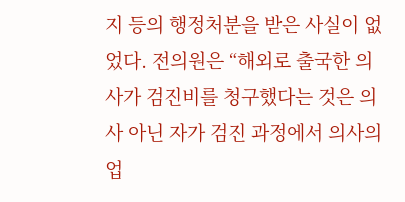지 등의 행정처분을 받은 사실이 없었다. 전의원은 “해외로 출국한 의사가 검진비를 청구했다는 것은 의사 아닌 자가 검진 과정에서 의사의 업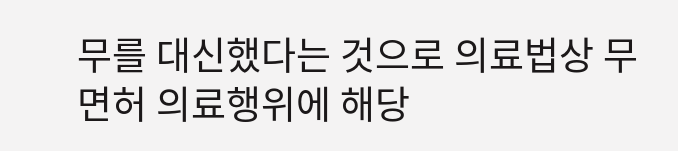무를 대신했다는 것으로 의료법상 무면허 의료행위에 해당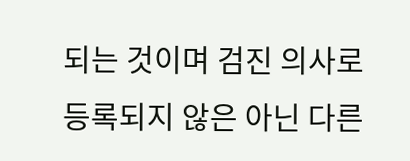되는 것이며 검진 의사로 등록되지 않은 아닌 다른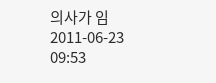의사가 임
2011-06-23 09:53